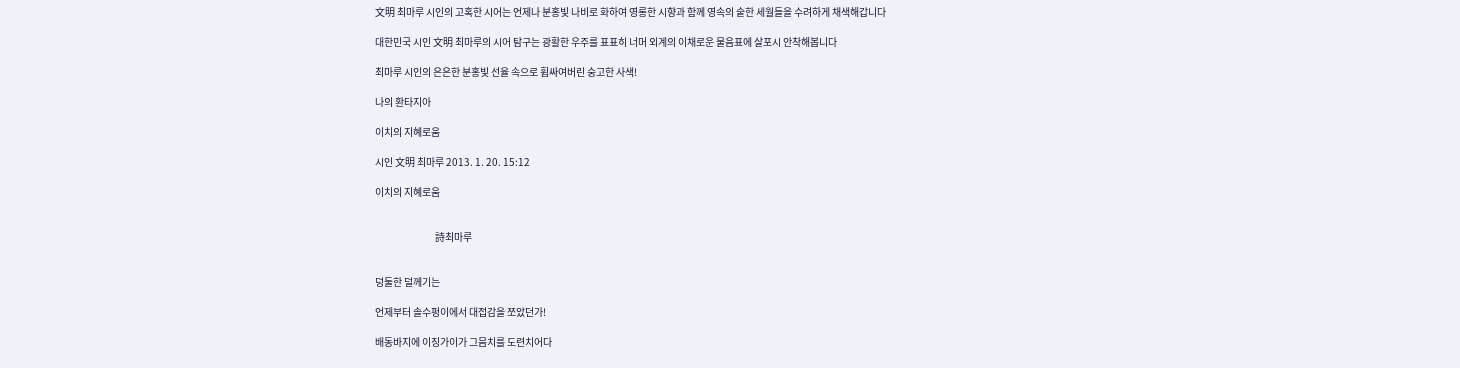文明 최마루 시인의 고혹한 시어는 언제나 분홍빛 나비로 화하여 영롱한 시향과 함께 영속의 숱한 세월들을 수려하게 채색해갑니다

대한민국 시인 文明 최마루의 시어 탐구는 광활한 우주를 표표히 너머 외계의 이채로운 물음표에 살포시 안착해봅니다

최마루 시인의 은은한 분홍빛 선율 속으로 휩싸여버린 숭고한 사색!

나의 환타지아

이치의 지혜로움

시인 文明 최마루 2013. 1. 20. 15:12

이치의 지혜로움


                              詩최마루


덩둘한 덜께기는

언제부터 솔수펑이에서 대접감을 쪼았던가!

배동바지에 이징가이가 그믐치를 도련치어다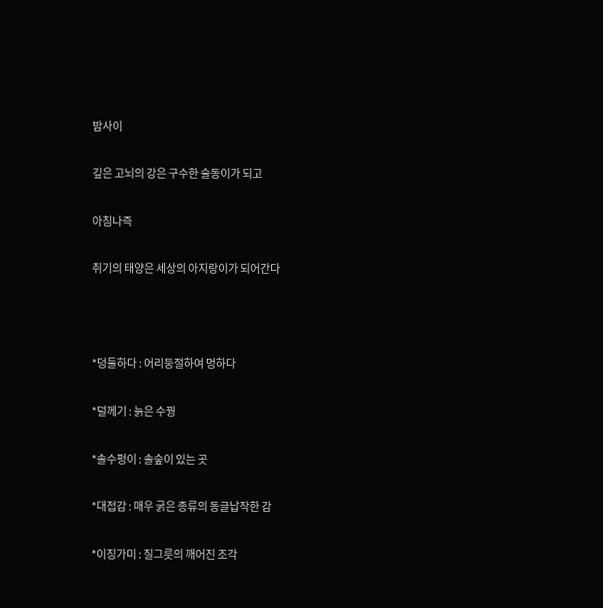밤사이

깊은 고뇌의 강은 구수한 술동이가 되고

아침나즉

취기의 태양은 세상의 아지랑이가 되어간다



*덩둘하다 : 어리둥절하여 멍하다

*덜께기 : 늙은 수꿩

*솔수펑이 : 솔숲이 있는 곳

*대접감 : 매우 굵은 종류의 동글납작한 감

*이징가미 : 질그릇의 깨어진 조각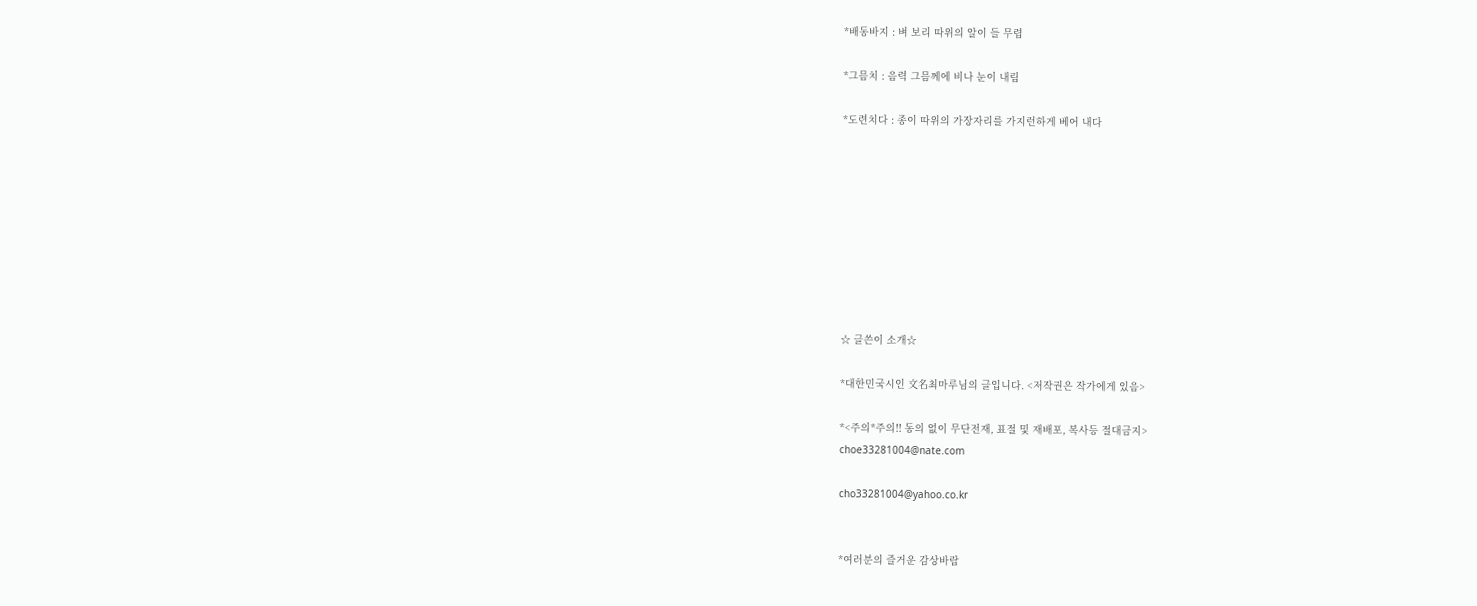*배동바지 : 벼 보리 따위의 알이 들 무렵

*그믐치 : 음력 그믐께에 비나 눈이 내림

*도련치다 : 종이 따위의 가장자리를 가지런하게 베어 내다









☆ 글쓴이 소개☆

*대한민국시인 文名최마루님의 글입니다. <저작권은 작가에게 있음>

*<주의*주의!! 동의 없이 무단전재, 표절 및 재배포, 복사등 절대금지>
choe33281004@nate.com

cho33281004@yahoo.co.kr


*여러분의 즐거운 감상바랍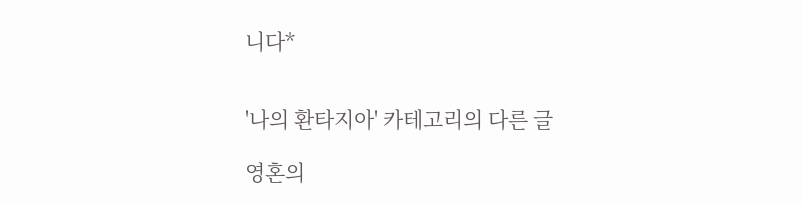니다*


'나의 환타지아' 카테고리의 다른 글

영혼의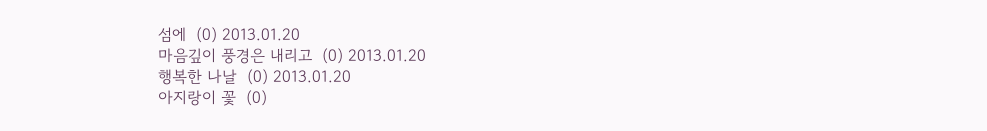섬에  (0) 2013.01.20
마음깊이 풍경은 내리고  (0) 2013.01.20
행복한 나날  (0) 2013.01.20
아지랑이 꽃  (0)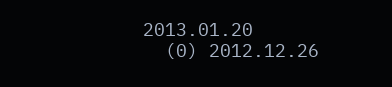2013.01.20
  (0) 2012.12.26